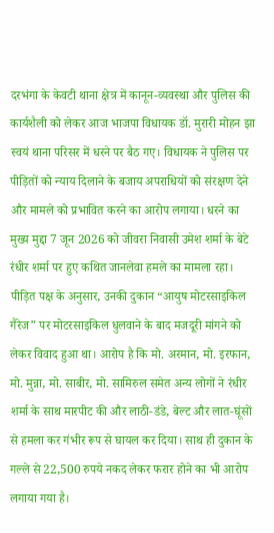दरभंगा के केवटी थाना क्षेत्र में कानून-व्यवस्था और पुलिस की कार्यशैली को लेकर आज भाजपा विधायक डॉ. मुरारी मोहन झा स्वयं थाना परिसर में धरने पर बैठ गए। विधायक ने पुलिस पर पीड़ितों को न्याय दिलाने के बजाय अपराधियों को संरक्षण देने और मामले को प्रभावित करने का आरोप लगाया। धरने का मुख्य मुद्दा 7 जून 2026 को जीवरा निवासी उमेश शर्मा के बेटे रंधीर शर्मा पर हुए कथित जानलेवा हमले का मामला रहा। पीड़ित पक्ष के अनुसार, उनकी दुकान “आयुष मोटरसाइकिल गैरेज” पर मोटरसाइकिल धुलवाने के बाद मजदूरी मांगने को लेकर विवाद हुआ था। आरोप है कि मो. अरमान, मो. इरफान, मो. मुन्ना, मो. साबीर, मो. सामिरुल समेत अन्य लोगों ने रंधीर शर्मा के साथ मारपीट की और लाठी-डंडे, बेल्ट और लात-घूंसों से हमला कर गंभीर रूप से घायल कर दिया। साथ ही दुकान के गल्ले से 22,500 रुपये नकद लेकर फरार होने का भी आरोप लगाया गया है।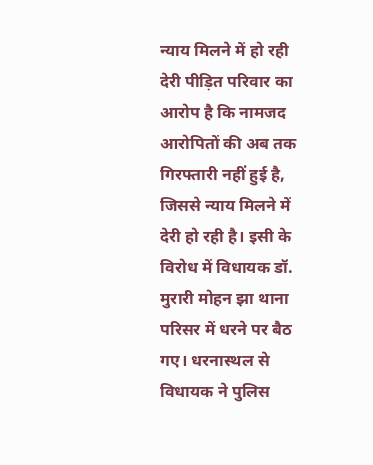न्याय मिलने में हो रही देरी पीड़ित परिवार का आरोप है कि नामजद आरोपितों की अब तक गिरफ्तारी नहीं हुई है, जिससे न्याय मिलने में देरी हो रही है। इसी के विरोध में विधायक डॉ. मुरारी मोहन झा थाना परिसर में धरने पर बैठ गए। धरनास्थल से विधायक ने पुलिस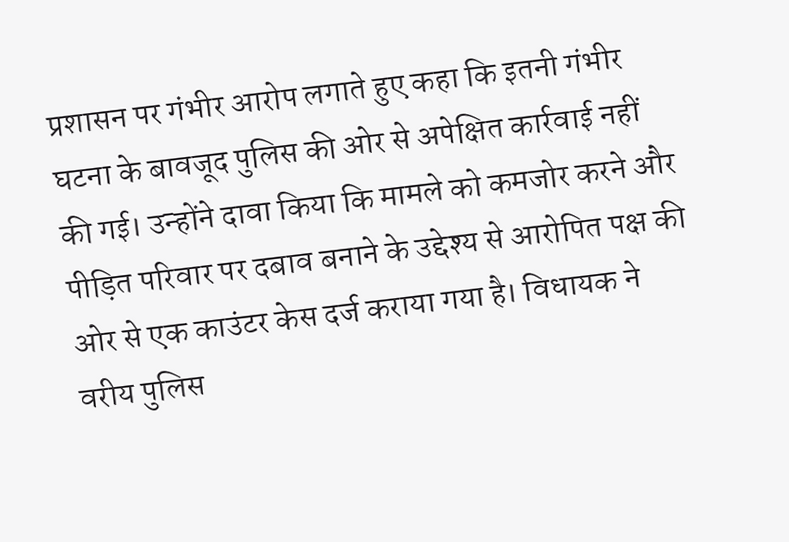प्रशासन पर गंभीर आरोप लगाते हुए कहा कि इतनी गंभीर घटना के बावजूद पुलिस की ओर से अपेक्षित कार्रवाई नहीं की गई। उन्होंने दावा किया कि मामले को कमजोर करने और पीड़ित परिवार पर दबाव बनाने के उद्देश्य से आरोपित पक्ष की ओर से एक काउंटर केस दर्ज कराया गया है। विधायक ने वरीय पुलिस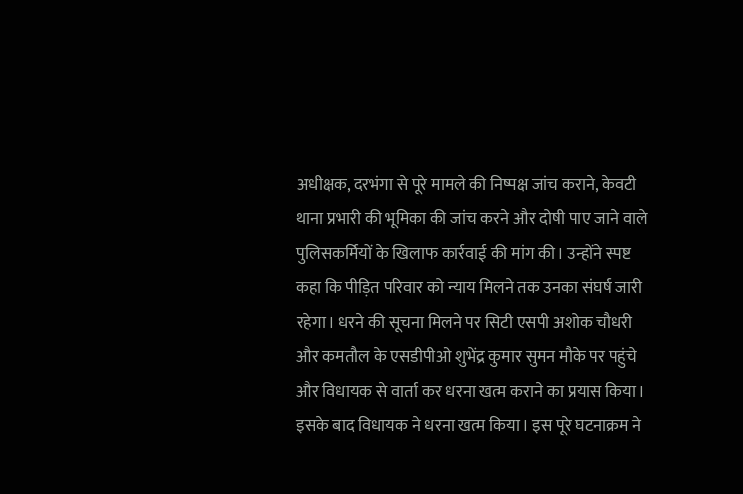अधीक्षक, दरभंगा से पूरे मामले की निष्पक्ष जांच कराने, केवटी थाना प्रभारी की भूमिका की जांच करने और दोषी पाए जाने वाले पुलिसकर्मियों के खिलाफ कार्रवाई की मांग की। उन्होंने स्पष्ट कहा कि पीड़ित परिवार को न्याय मिलने तक उनका संघर्ष जारी रहेगा। धरने की सूचना मिलने पर सिटी एसपी अशोक चौधरी और कमतौल के एसडीपीओ शुभेंद्र कुमार सुमन मौके पर पहुंचे और विधायक से वार्ता कर धरना खत्म कराने का प्रयास किया। इसके बाद विधायक ने धरना खत्म किया। इस पूरे घटनाक्रम ने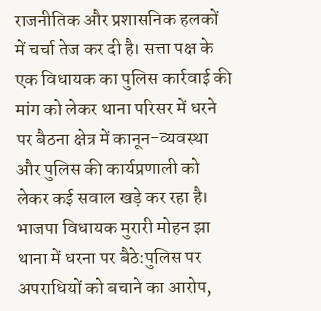राजनीतिक और प्रशासनिक हलकों में चर्चा तेज कर दी है। सत्ता पक्ष के एक विधायक का पुलिस कार्रवाई की मांग को लेकर थाना परिसर में धरने पर बैठना क्षेत्र में कानून-व्यवस्था और पुलिस की कार्यप्रणाली को लेकर कई सवाल खड़े कर रहा है।
भाजपा विधायक मुरारी मोहन झा थाना में धरना पर बैठे:पुलिस पर अपराधियों को बचाने का आरोप,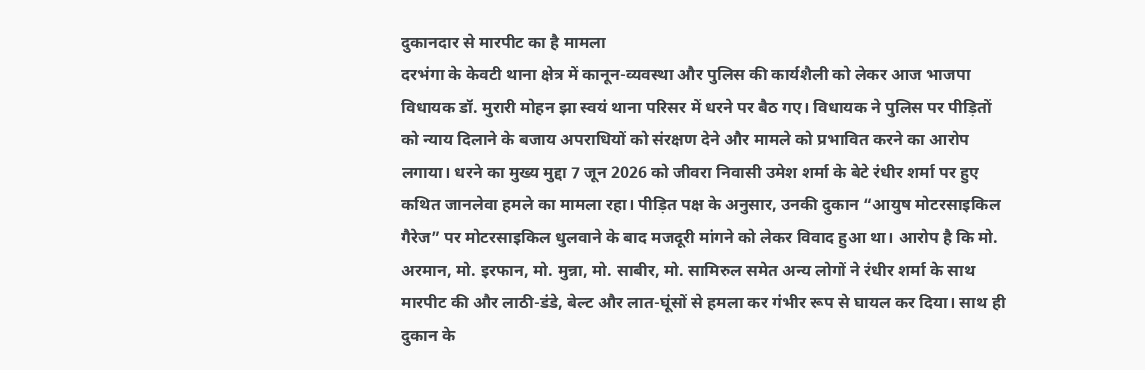दुकानदार से मारपीट का है मामला
दरभंगा के केवटी थाना क्षेत्र में कानून-व्यवस्था और पुलिस की कार्यशैली को लेकर आज भाजपा विधायक डॉ. मुरारी मोहन झा स्वयं थाना परिसर में धरने पर बैठ गए। विधायक ने पुलिस पर पीड़ितों को न्याय दिलाने के बजाय अपराधियों को संरक्षण देने और मामले को प्रभावित करने का आरोप लगाया। धरने का मुख्य मुद्दा 7 जून 2026 को जीवरा निवासी उमेश शर्मा के बेटे रंधीर शर्मा पर हुए कथित जानलेवा हमले का मामला रहा। पीड़ित पक्ष के अनुसार, उनकी दुकान “आयुष मोटरसाइकिल गैरेज” पर मोटरसाइकिल धुलवाने के बाद मजदूरी मांगने को लेकर विवाद हुआ था। आरोप है कि मो. अरमान, मो. इरफान, मो. मुन्ना, मो. साबीर, मो. सामिरुल समेत अन्य लोगों ने रंधीर शर्मा के साथ मारपीट की और लाठी-डंडे, बेल्ट और लात-घूंसों से हमला कर गंभीर रूप से घायल कर दिया। साथ ही दुकान के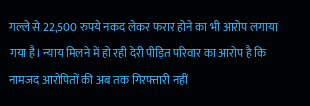गल्ले से 22,500 रुपये नकद लेकर फरार होने का भी आरोप लगाया गया है। न्याय मिलने में हो रही देरी पीड़ित परिवार का आरोप है कि नामजद आरोपितों की अब तक गिरफ्तारी नहीं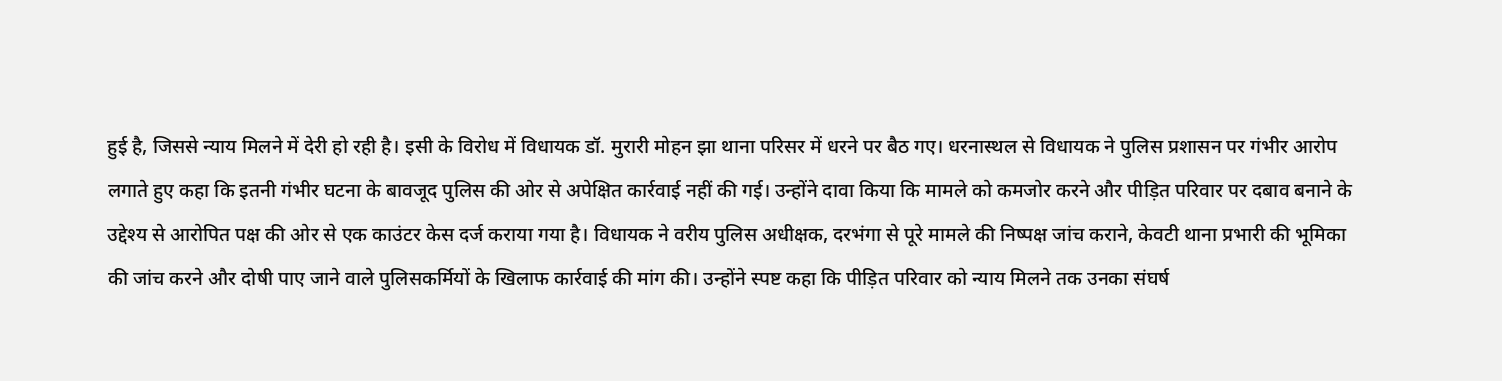हुई है, जिससे न्याय मिलने में देरी हो रही है। इसी के विरोध में विधायक डॉ. मुरारी मोहन झा थाना परिसर में धरने पर बैठ गए। धरनास्थल से विधायक ने पुलिस प्रशासन पर गंभीर आरोप लगाते हुए कहा कि इतनी गंभीर घटना के बावजूद पुलिस की ओर से अपेक्षित कार्रवाई नहीं की गई। उन्होंने दावा किया कि मामले को कमजोर करने और पीड़ित परिवार पर दबाव बनाने के उद्देश्य से आरोपित पक्ष की ओर से एक काउंटर केस दर्ज कराया गया है। विधायक ने वरीय पुलिस अधीक्षक, दरभंगा से पूरे मामले की निष्पक्ष जांच कराने, केवटी थाना प्रभारी की भूमिका की जांच करने और दोषी पाए जाने वाले पुलिसकर्मियों के खिलाफ कार्रवाई की मांग की। उन्होंने स्पष्ट कहा कि पीड़ित परिवार को न्याय मिलने तक उनका संघर्ष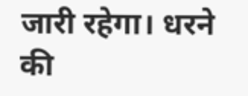जारी रहेगा। धरने की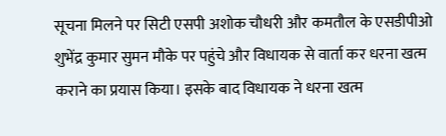सूचना मिलने पर सिटी एसपी अशोक चौधरी और कमतौल के एसडीपीओ शुभेंद्र कुमार सुमन मौके पर पहुंचे और विधायक से वार्ता कर धरना खत्म कराने का प्रयास किया। इसके बाद विधायक ने धरना खत्म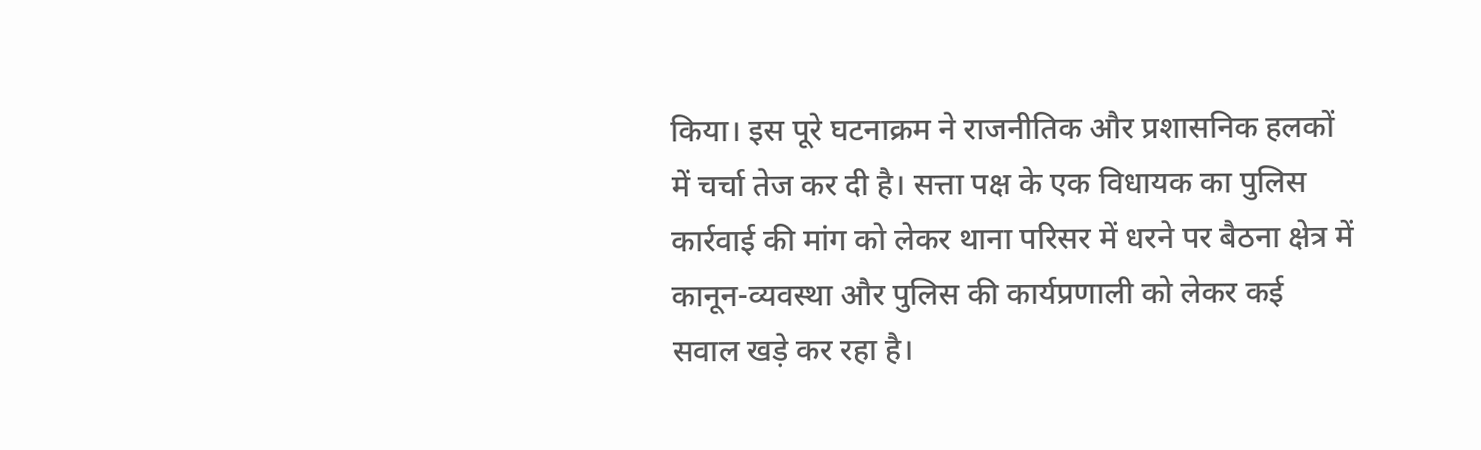किया। इस पूरे घटनाक्रम ने राजनीतिक और प्रशासनिक हलकों में चर्चा तेज कर दी है। सत्ता पक्ष के एक विधायक का पुलिस कार्रवाई की मांग को लेकर थाना परिसर में धरने पर बैठना क्षेत्र में कानून-व्यवस्था और पुलिस की कार्यप्रणाली को लेकर कई सवाल खड़े कर रहा है।